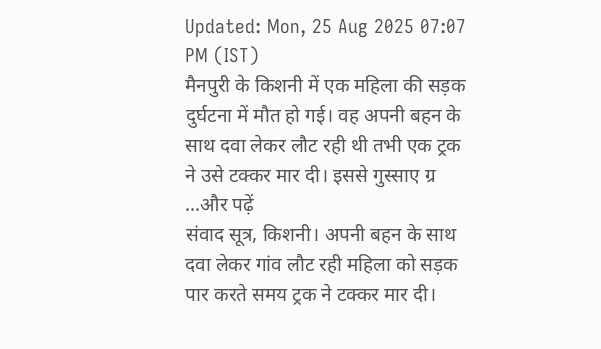Updated: Mon, 25 Aug 2025 07:07 PM (IST)
मैनपुरी के किशनी में एक महिला की सड़क दुर्घटना में मौत हो गई। वह अपनी बहन के साथ दवा लेकर लौट रही थी तभी एक ट्रक ने उसे टक्कर मार दी। इससे गुस्साए ग्र ...और पढ़ें
संवाद सूत्र, किशनी। अपनी बहन के साथ दवा लेकर गांव लौट रही महिला को सड़क पार करते समय ट्रक ने टक्कर मार दी।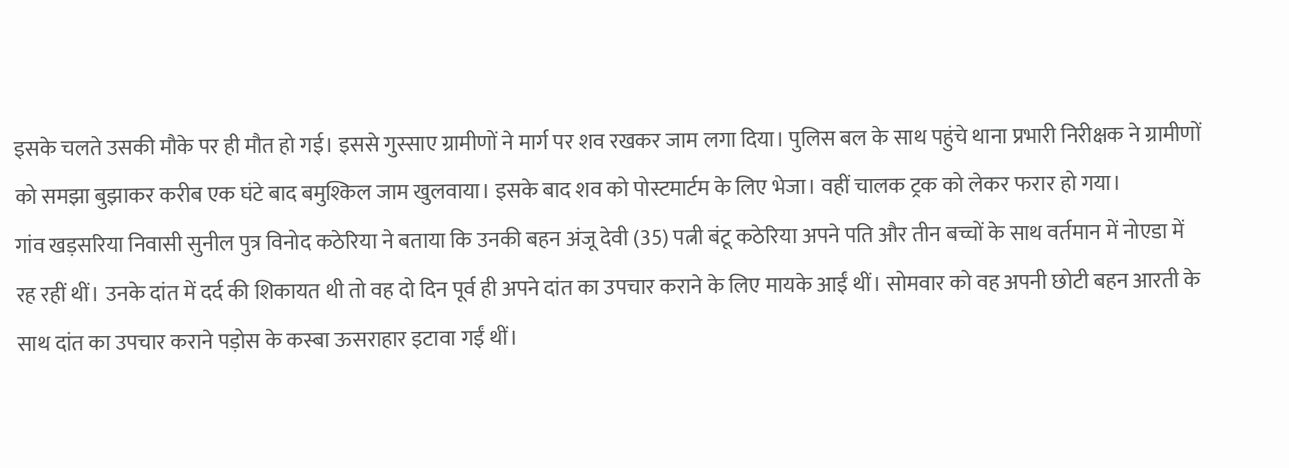इसके चलते उसकी मौके पर ही मौत हो गई। इससे गुस्साए ग्रामीणों ने मार्ग पर शव रखकर जाम लगा दिया। पुलिस बल के साथ पहुंचे थाना प्रभारी निरीक्षक ने ग्रामीणों को समझा बुझाकर करीब एक घंटे बाद बमुश्किल जाम खुलवाया। इसके बाद शव को पोस्टमार्टम के लिए भेजा। वहीं चालक ट्रक को लेकर फरार हो गया।
गांव खड़सरिया निवासी सुनील पुत्र विनोद कठेरिया ने बताया कि उनकी बहन अंजू देवी (35) पत्नी बंटू कठेरिया अपने पति और तीन बच्चों के साथ वर्तमान में नोएडा में रह रहीं थीं। उनके दांत में दर्द की शिकायत थी तो वह दो दिन पूर्व ही अपने दांत का उपचार कराने के लिए मायके आईं थीं। सोमवार को वह अपनी छोटी बहन आरती के साथ दांत का उपचार कराने पड़ोस के कस्बा ऊसराहार इटावा गईं थीं।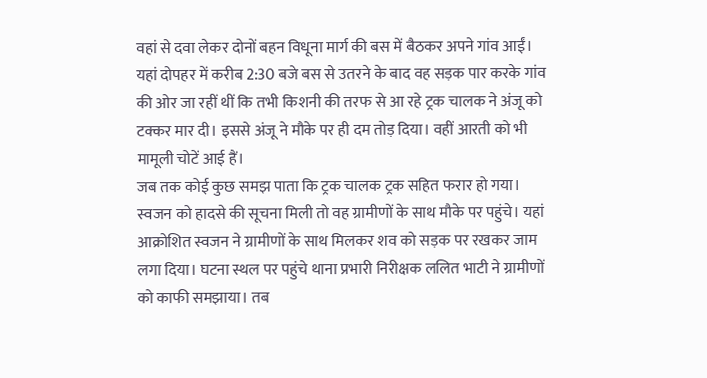वहां से दवा लेकर दोनों बहन विधूना मार्ग की बस में बैठकर अपने गांव आईं। यहां दोपहर में करीब 2:30 बजे बस से उतरने के बाद वह सड़क पार करके गांव की ओर जा रहीं थीं कि तभी किशनी की तरफ से आ रहे ट्रक चालक ने अंजू को टक्कर मार दी। इससे अंजू ने मौके पर ही दम तोड़ दिया। वहीं आरती को भी मामूली चोटें आई हैं।
जब तक कोई कुछ समझ पाता कि ट्रक चालक ट्रक सहित फरार हो गया। स्वजन को हादसे की सूचना मिली तो वह ग्रामीणों के साथ मौके पर पहुंचे। यहां आक्रोशित स्वजन ने ग्रामीणों के साथ मिलकर शव को सड़क पर रखकर जाम लगा दिया। घटना स्थल पर पहुंचे थाना प्रभारी निरीक्षक ललित भाटी ने ग्रामीणों को काफी समझाया। तब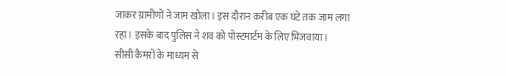जाकर ग्रामीणों ने जाम खोला। इस दौरान करीब एक घंटे तक जाम लगा रहा। इसके बाद पुलिस ने शव को पोस्टमार्टम के लिए भिजवाया।
सीसी कैमरों के माध्यम से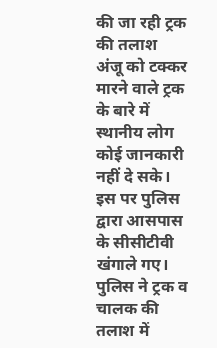की जा रही ट्रक की तलाश
अंजू को टक्कर मारने वाले ट्रक के बारे में स्थानीय लोग कोई जानकारी नहीं दे सके। इस पर पुलिस द्वारा आसपास के सीसीटीवी खंगाले गए। पुलिस ने ट्रक व चालक की तलाश में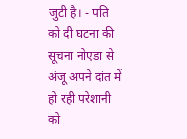जुटी है। - पति को दी घटना की सूचना नोएडा से अंजू अपने दांत में हो रही परेशानी को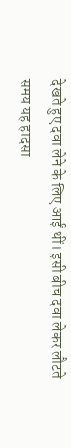देखते हुए दवा लेने के लिए आईं थीं। इसी बीच दवा लेकर लौटते समय यह हादसा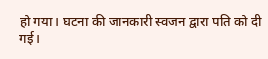हो गया। घटना की जानकारी स्वजन द्वारा पति को दी गई।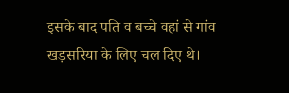इसके बाद पति व बच्चे वहां से गांव खड़सरिया के लिए चल दिए थे।